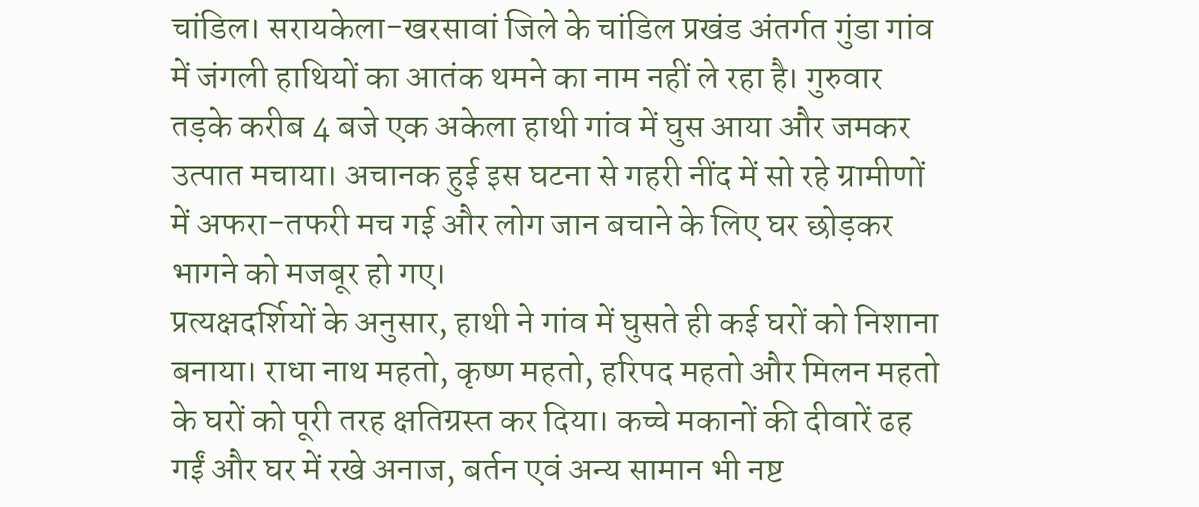चांडिल। सरायकेला-खरसावां जिले के चांडिल प्रखंड अंतर्गत गुंडा गांव में जंगली हाथियों का आतंक थमने का नाम नहीं ले रहा है। गुरुवार तड़के करीब 4 बजे एक अकेला हाथी गांव में घुस आया और जमकर उत्पात मचाया। अचानक हुई इस घटना से गहरी नींद में सो रहे ग्रामीणों में अफरा-तफरी मच गई और लोग जान बचाने के लिए घर छोड़कर भागने को मजबूर हो गए।
प्रत्यक्षदर्शियों के अनुसार, हाथी ने गांव में घुसते ही कई घरों को निशाना बनाया। राधा नाथ महतो, कृष्ण महतो, हरिपद महतो और मिलन महतो के घरों को पूरी तरह क्षतिग्रस्त कर दिया। कच्चे मकानों की दीवारें ढह गईं और घर में रखे अनाज, बर्तन एवं अन्य सामान भी नष्ट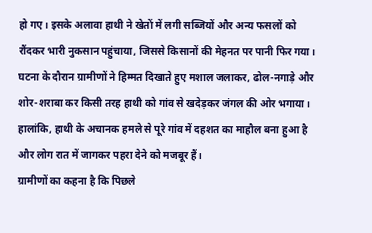हो गए। इसके अलावा हाथी ने खेतों में लगी सब्जियों और अन्य फसलों को रौंदकर भारी नुकसान पहुंचाया, जिससे किसानों की मेहनत पर पानी फिर गया।
घटना के दौरान ग्रामीणों ने हिम्मत दिखाते हुए मशाल जलाकर, ढोल-नगाड़े और शोर-शराबा कर किसी तरह हाथी को गांव से खदेड़कर जंगल की ओर भगाया। हालांकि, हाथी के अचानक हमले से पूरे गांव में दहशत का माहौल बना हुआ है और लोग रात में जागकर पहरा देने को मजबूर हैं।
ग्रामीणों का कहना है कि पिछले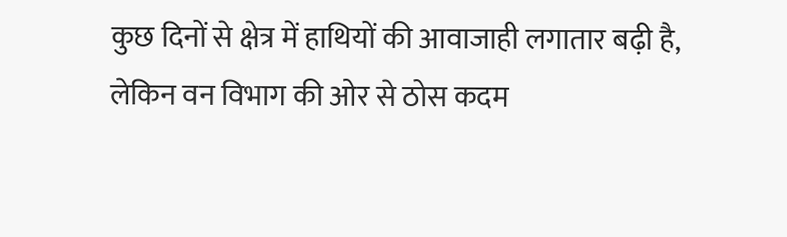कुछ दिनों से क्षेत्र में हाथियों की आवाजाही लगातार बढ़ी है, लेकिन वन विभाग की ओर से ठोस कदम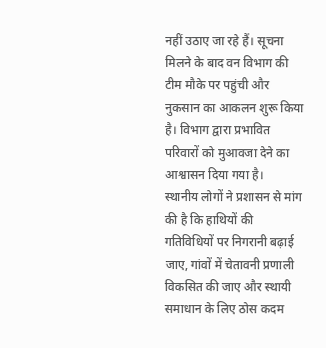नहीं उठाए जा रहे हैं। सूचना मिलने के बाद वन विभाग की टीम मौके पर पहुंची और नुकसान का आकलन शुरू किया है। विभाग द्वारा प्रभावित परिवारों को मुआवजा देने का आश्वासन दिया गया है।
स्थानीय लोगों ने प्रशासन से मांग की है कि हाथियों की गतिविधियों पर निगरानी बढ़ाई जाए, गांवों में चेतावनी प्रणाली विकसित की जाए और स्थायी समाधान के लिए ठोस कदम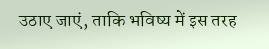उठाए जाएं, ताकि भविष्य में इस तरह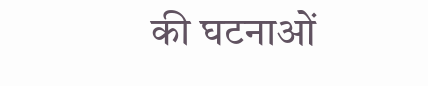की घटनाओं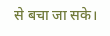से बचा जा सके।